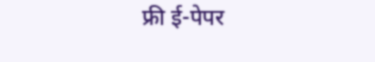फ्री ई-पेपर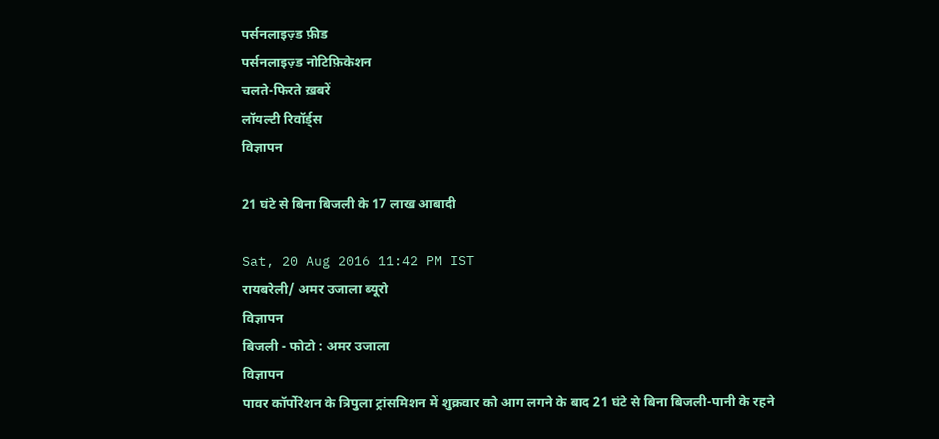पर्सनलाइज़्ड फ़ीड
पर्सनलाइज़्ड नोटिफ़िकेशन
चलते-फिरते ख़बरें
लॉयल्टी रिवॉर्ड्स
विज्ञापन

21 घंटे से बिना बिजली के 17 लाख आबादी

Sat, 20 Aug 2016 11:42 PM IST
रायबरेली/ अमर उजाला ब्यूरो
विज्ञापन
ब‌िजली - फोटो : अमर उजाला
विज्ञापन
पावर कॉर्पोरेशन के त्रिपुला ट्रांसमिशन में शुक्रवार को आग लगने के बाद 21 घंटे से बिना बिजली-पानी के रहने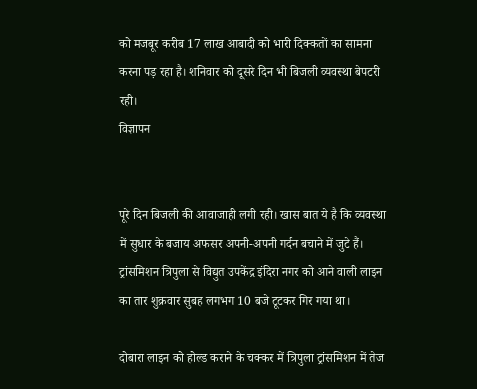को मजबूर करीब 17 लाख आबादी को भारी दिक्कतों का सामना करना पड़ रहा है। शनिवार को दूसरे दिन भी बिजली व्यवस्था बेपटरी रही।
विज्ञापन


पूरे दिन बिजली की आवाजाही लगी रही। खास बात ये है कि व्यवस्था में सुधार के बजाय अफसर अपनी-अपनी गर्दन बचाने में जुटे हैं। ट्रांसमिशन त्रिपुला से विद्युत उपकेंद्र इंदिरा नगर को आने वाली लाइन का तार शुक्रवार सुबह लगभग 10 बजे टूटकर गिर गया था।

दोबारा लाइन को होल्ड कराने के चक्कर में त्रिपुला ट्रांसमिशन में तेज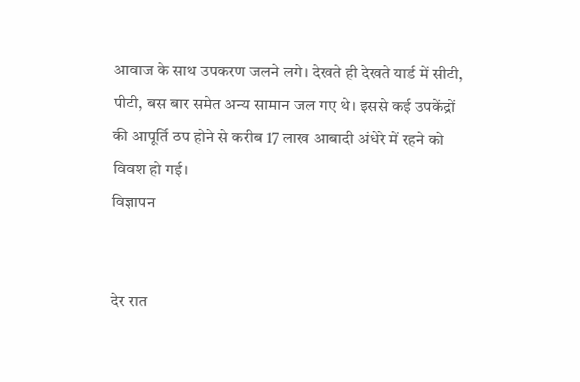आवाज के साथ उपकरण जलने लगे। देखते ही देखते यार्ड में सीटी, पीटी, बस बार समेत अन्य सामान जल गए थे। इससे कई उपकेंद्रों की आपूर्ति ठप होने से करीब 17 लाख आबादी अंधेरे में रहने को विवश हो गई।
विज्ञापन


देर रात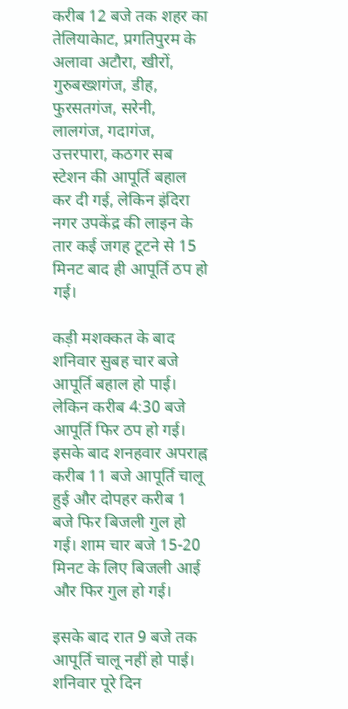करीब 12 बजे तक शहर का तेलियाकेाट, प्रगतिपुरम के अलावा अटौरा, खीरों, गुरुबख्शगंज, डीह, फुरसतगंज, सरेनी, लालगंज, गदागंज, उत्तरपारा, कठगर सब स्टेशन की आपूर्ति बहाल कर दी गई, लेकिन इंदिरा नगर उपकेंद्र की लाइन के तार कई जगह टूटने से 15 मिनट बाद ही आपूर्ति ठप हो गई।

कड़ी मशक्कत के बाद शनिवार सुबह चार बजे आपूर्ति बहाल हो पाई। लेकिन करीब 4:30 बजे आपूर्ति फिर ठप हो गई। इसके बाद शनहवार अपराह्न करीब 11 बजे आपूर्ति चालू हुई और दोपहर करीब 1 बजे फिर बिजली गुल हो गई। शाम चार बजे 15-20 मिनट के लिए बिजली आई और फिर गुल हो गई।

इसके बाद रात 9 बजे तक आपूर्ति चालू नहीं हो पाई। शनिवार पूरे दिन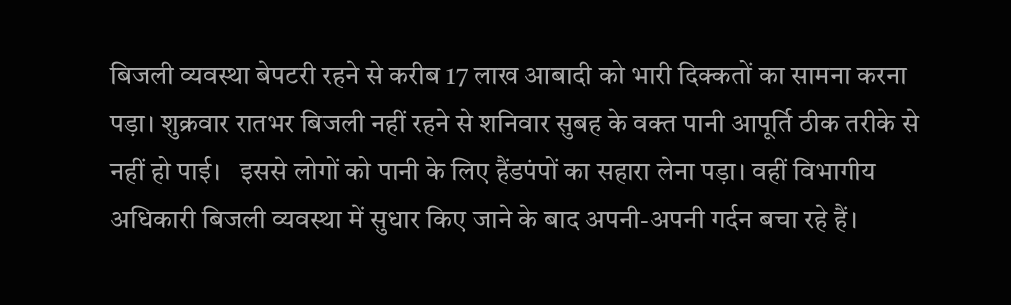बिजली व्यवस्था बेपटरी रहने से करीब 17 लाख आबादी को भारी दिक्कतों का सामना करना पड़ा। शुक्रवार रातभर बिजली नहीं रहने से शनिवार सुबह के वक्त पानी आपूर्ति ठीक तरीके से नहीं हो पाई।   इससे लोगों को पानी के लिए हैंडपंपों का सहारा लेना पड़ा। वहीं विभागीय अधिकारी बिजली व्यवस्था में सुधार किए जाने के बाद अपनी-अपनी गर्दन बचा रहे हैं।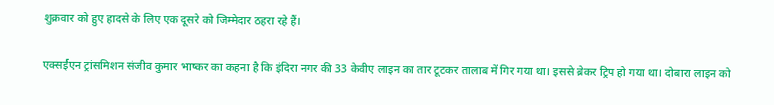शुक्रवार को हुए हादसे के लिए एक दूसरे को जिम्मेदार ठहरा रहे हैं।

एक्सर्ईएन ट्रांसमिशन संजीव कुमार भाष्कर का कहना है कि इंदिरा नगर की 33 केवीए लाइन का तार टूटकर तालाब में गिर गया था। इससे ब्रेकर ट्रिप हो गया था। दोबारा लाइन को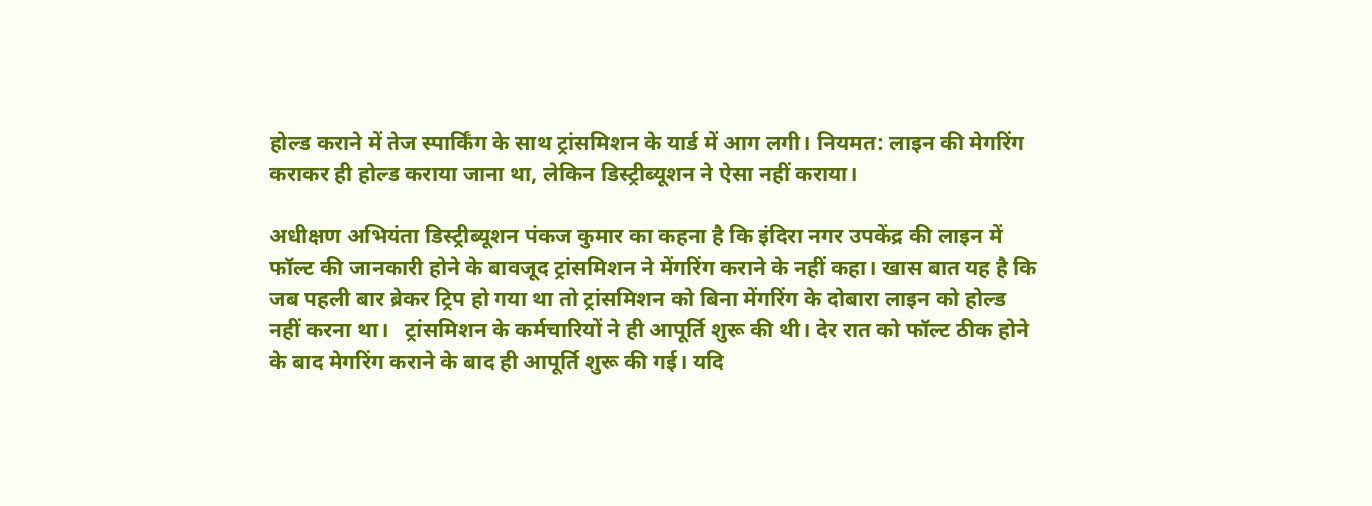होल्ड कराने में तेज स्पार्किँग के साथ ट्रांसमिशन के यार्ड में आग लगी। नियमत: लाइन की मेगरिंग कराकर ही होल्ड कराया जाना था, लेकिन डिस्ट्रीब्यूशन ने ऐसा नहीं कराया।

अधीक्षण अभियंता डिस्ट्रीब्यूशन पंकज कुमार का कहना है कि इंदिरा नगर उपकेंद्र की लाइन में फॉल्ट की जानकारी होने के बावजूद ट्रांसमिशन ने मेंगरिंग कराने के नहीं कहा। खास बात यह है कि जब पहली बार ब्रेकर ट्रिप हो गया था तो ट्रांसमिशन को बिना मेंगरिंग के दोबारा लाइन को होल्ड नहीं करना था।   ट्रांसमिशन के कर्मचारियों ने ही आपूर्ति शुरू की थी। देर रात को फॉल्ट ठीक होने के बाद मेगरिंग कराने के बाद ही आपूर्ति शुरू की गई। यदि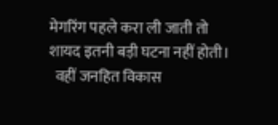मेगरिंग पहले करा ली जाती तो शायद इतनी बड़ी घटना नहीं होती।
  वहीं जनहित विकास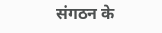संगठन के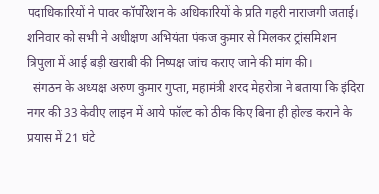पदाधिकारियों ने पावर कॉर्पोरेशन के अधिकारियों के प्रति गहरी नाराजगी जताई। शनिवार को सभी ने अधीक्षण अभियंता पंकज कुमार से मिलकर ट्रांसमिशन त्रिपुला में आई बड़ी खराबी की निष्पक्ष जांच कराए जाने की मांग की।
  संगठन के अध्यक्ष अरुण कुमार गुप्ता, महामंत्री शरद मेहरोत्रा ने बताया कि इंदिरा नगर की 33 केवीए लाइन में आये फॉल्ट को ठीक किए बिना ही होल्ड कराने के प्रयास में 21 घंटे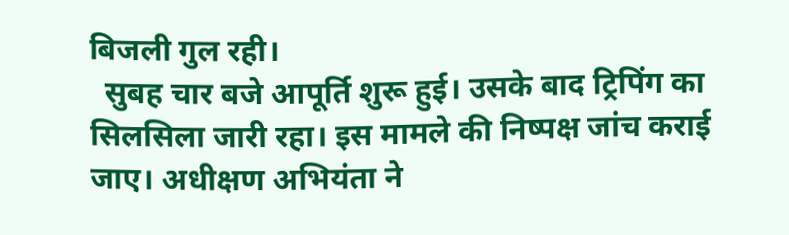बिजली गुल रही।
  सुबह चार बजे आपूर्ति शुरू हुई। उसके बाद ट्रिपिंग का सिलसिला जारी रहा। इस मामले की निष्पक्ष जांच कराई जाए। अधीक्षण अभियंता ने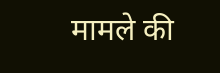मामले की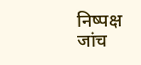निष्पक्ष जांच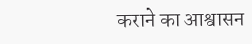कराने का आश्वासन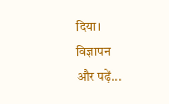दिया।
विज्ञापन
और पढ़ें...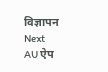विज्ञापन
Next
AU ऐप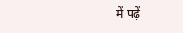में पढ़ें